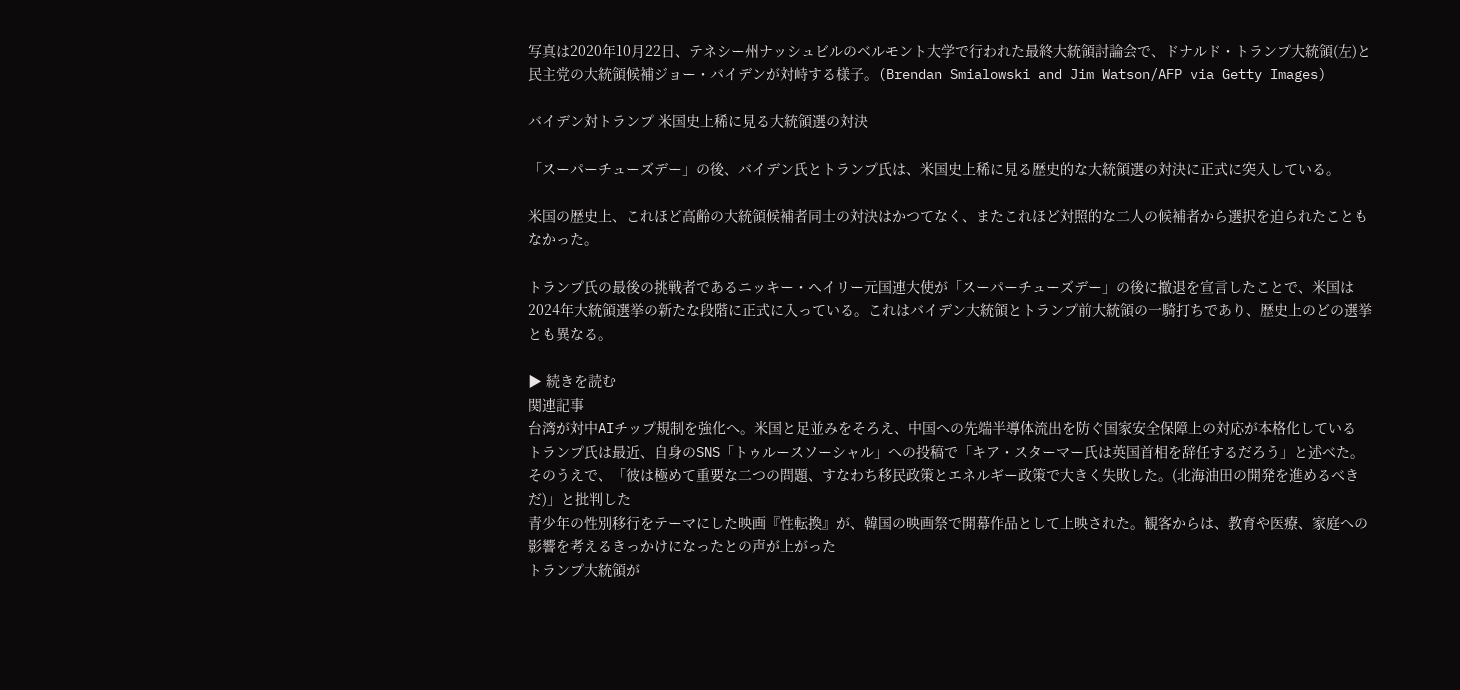写真は2020年10月22日、テネシー州ナッシュビルのベルモント大学で行われた最終大統領討論会で、ドナルド・トランプ大統領(左)と民主党の大統領候補ジョー・バイデンが対峙する様子。(Brendan Smialowski and Jim Watson/AFP via Getty Images)

バイデン対トランプ 米国史上稀に見る大統領選の対決

「スーパーチューズデー」の後、バイデン氏とトランプ氏は、米国史上稀に見る歴史的な大統領選の対決に正式に突入している。

米国の歴史上、これほど高齢の大統領候補者同士の対決はかつてなく、またこれほど対照的な二人の候補者から選択を迫られたこともなかった。

トランプ氏の最後の挑戦者であるニッキー・ヘイリー元国連大使が「スーパーチューズデー」の後に撤退を宣言したことで、米国は2024年大統領選挙の新たな段階に正式に入っている。これはバイデン大統領とトランプ前大統領の一騎打ちであり、歴史上のどの選挙とも異なる。

▶ 続きを読む
関連記事
台湾が対中AIチップ規制を強化へ。米国と足並みをそろえ、中国への先端半導体流出を防ぐ国家安全保障上の対応が本格化している
トランプ氏は最近、自身のSNS「トゥルースソーシャル」への投稿で「キア・スターマー氏は英国首相を辞任するだろう」と述べた。そのうえで、「彼は極めて重要な二つの問題、すなわち移民政策とエネルギー政策で大きく失敗した。(北海油田の開発を進めるべきだ)」と批判した
青少年の性別移行をテーマにした映画『性転換』が、韓国の映画祭で開幕作品として上映された。観客からは、教育や医療、家庭への影響を考えるきっかけになったとの声が上がった
トランプ大統領が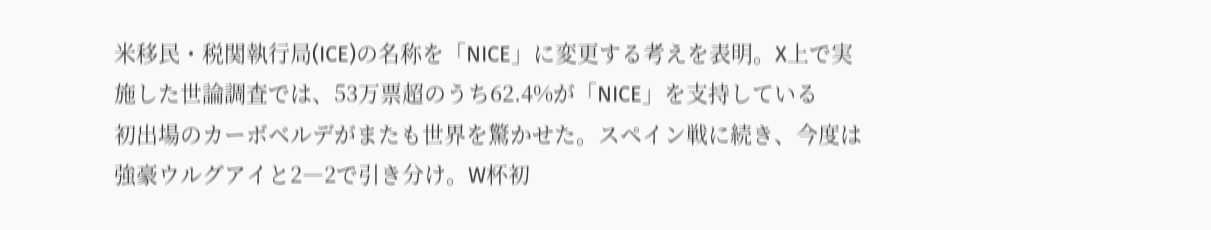米移民・税関執行局(ICE)の名称を「NICE」に変更する考えを表明。X上で実施した世論調査では、53万票超のうち62.4%が「NICE」を支持している
初出場のカーボベルデがまたも世界を驚かせた。スペイン戦に続き、今度は強豪ウルグアイと2―2で引き分け。W杯初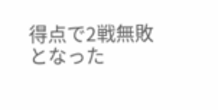得点で2戦無敗となった